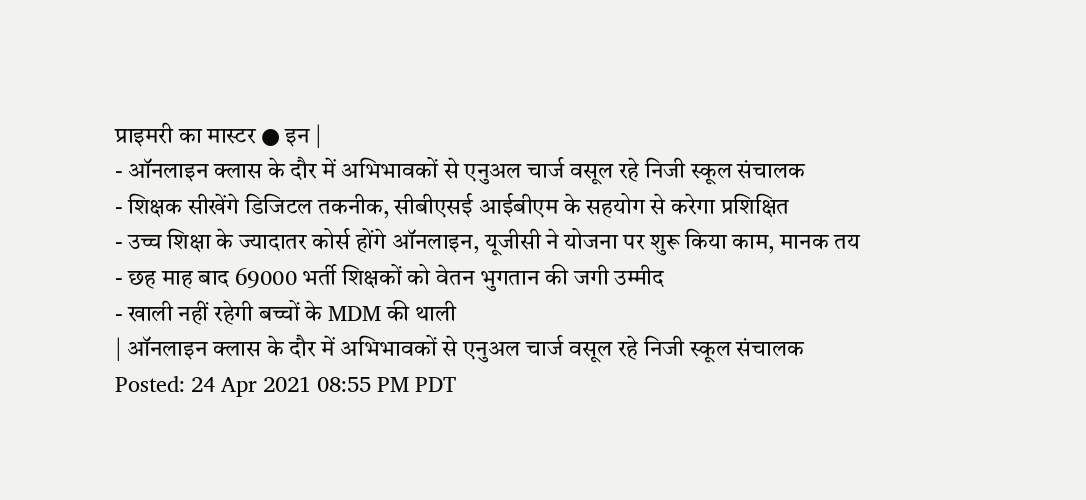प्राइमरी का मास्टर ● इन |
- ऑनलाइन क्लास के दौर में अभिभावकों से एनुअल चार्ज वसूल रहे निजी स्कूल संचालक
- शिक्षक सीखेंगे डिजिटल तकनीक, सीबीएसई आईबीएम के सहयोग से करेगा प्रशिक्षित
- उच्च शिक्षा के ज्यादातर कोर्स होंगे ऑनलाइन, यूजीसी ने योजना पर शुरू किया काम, मानक तय
- छह माह बाद 69000 भर्ती शिक्षकों को वेतन भुगतान की जगी उम्मीद
- खाली नहीं रहेगी बच्चों के MDM की थाली
| ऑनलाइन क्लास के दौर में अभिभावकों से एनुअल चार्ज वसूल रहे निजी स्कूल संचालक Posted: 24 Apr 2021 08:55 PM PDT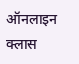ऑनलाइन क्लास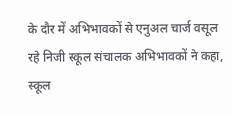के दौर में अभिभावकों से एनुअल चार्ज वसूल रहे निजी स्कूल संचालक अभिभावकों ने कहा, स्कूल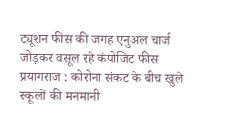ट्यूशन फीस की जगह एनुअल चार्ज जोड़कर वसूल रहे कंपोजिट फीस प्रयागराज : कोरोना संकट के बीच खुले स्कूलों की मनमानी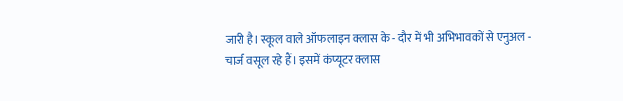जारी है। स्कूल वाले ऑफलाइन क्लास के - दौर में भी अभिभावकों से एनुअल - चार्ज वसूल रहे हैं। इसमें कंप्यूटर क्लास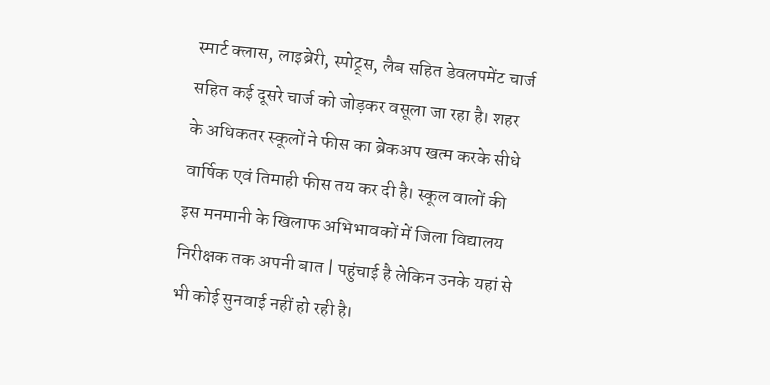स्मार्ट क्लास, लाइब्रेरी, स्पोट्र्स, लैब सहित डेवलपमेंट चार्ज सहित कई दूसरे चार्ज को जोड़कर वसूला जा रहा है। शहर के अधिकतर स्कूलों ने फीस का ब्रेकअप खत्म करके सीधे वार्षिक एवं तिमाही फीस तय कर दी है। स्कूल वालों की इस मनमानी के खिलाफ अभिभावकों में जिला विद्यालय निरीक्षक तक अपनी बात | पहुंचाई है लेकिन उनके यहां से भी कोई सुनवाई नहीं हो रही है।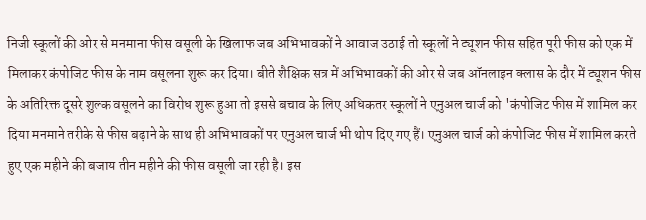निजी स्कूलों की ओर से मनमाना फीस वसूली के खिलाफ जब अभिभावकों ने आवाज उठाई तो स्कूलों ने ट्यूशन फीस सहित पूरी फीस को एक में मिलाकर कंपोजिट फीस के नाम वसूलना शुरू कर दिया। बीते शैक्षिक सत्र में अभिभावकों की ओर से जब ऑनलाइन क्लास के दौर में ट्यूशन फीस के अतिरिक्त दूसरे शुल्क वसूलने का विरोध शुरू हुआ तो इससे बचाव के लिए अधिकतर स्कूलों ने एनुअल चार्ज को 'कंपोजिट फीस में शामिल कर दिया मनमाने तरीके से फीस बढ़ाने के साथ ही अभिभावकों पर एनुअल चार्ज भी थोप दिए गए हैं। एनुअल चार्ज को कंपोजिट फीस में शामिल करते हुए एक महीने की बजाय तीन महीने की फीस वसूली जा रही है। इस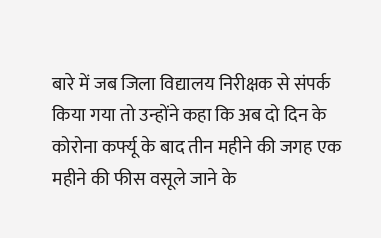बारे में जब जिला विद्यालय निरीक्षक से संपर्क किया गया तो उन्होंने कहा कि अब दो दिन के कोरोना कर्फ्यू के बाद तीन महीने की जगह एक महीने की फीस वसूले जाने के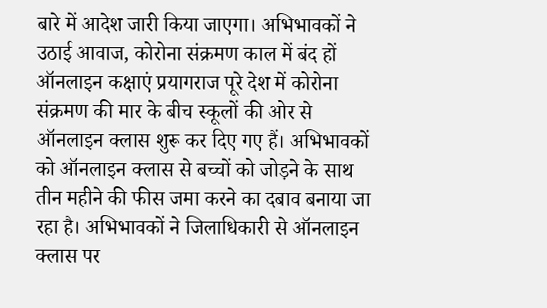बारे में आदेश जारी किया जाएगा। अभिभावकों ने उठाई आवाज, कोरोना संक्रमण काल में बंद हों ऑनलाइन कक्षाएं प्रयागराज पूरे देश में कोरोना संक्रमण की मार के बीच स्कूलों की ओर से ऑनलाइन क्लास शुरू कर दिए गए हैं। अभिभावकों को ऑनलाइन क्लास से बच्चों को जोड़ने के साथ तीन महीने की फीस जमा करने का दबाव बनाया जा रहा है। अभिभावकों ने जिलाधिकारी से ऑनलाइन क्लास पर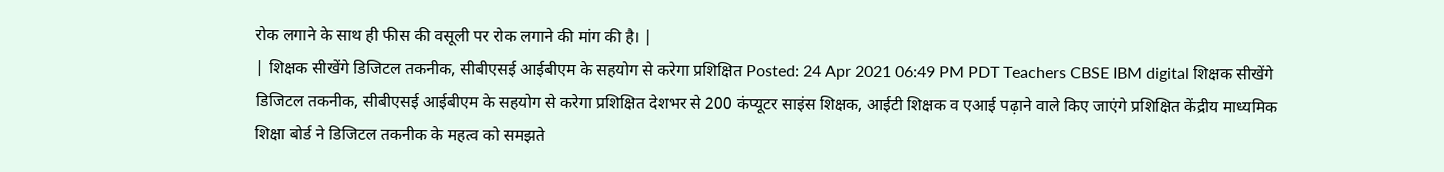रोक लगाने के साथ ही फीस की वसूली पर रोक लगाने की मांग की है। |
| शिक्षक सीखेंगे डिजिटल तकनीक, सीबीएसई आईबीएम के सहयोग से करेगा प्रशिक्षित Posted: 24 Apr 2021 06:49 PM PDT Teachers CBSE IBM digital शिक्षक सीखेंगे डिजिटल तकनीक, सीबीएसई आईबीएम के सहयोग से करेगा प्रशिक्षित देशभर से 200 कंप्यूटर साइंस शिक्षक, आईटी शिक्षक व एआई पढ़ाने वाले किए जाएंगे प्रशिक्षित केंद्रीय माध्यमिक शिक्षा बोर्ड ने डिजिटल तकनीक के महत्व को समझते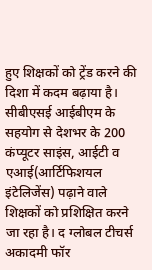हुए शिक्षकों को ट्रेंड करने की दिशा में कदम बढ़ाया है। सीबीएसई आईबीएम के सहयोग से देशभर के 200 कंप्यूटर साइंस, आईटी व एआई(आर्टिफिशयल इंटेलिजेंस) पढ़ाने वाले शिक्षकों को प्रशिक्षित करने जा रहा है। द ग्लोबल टीचर्स अकादमी फॉर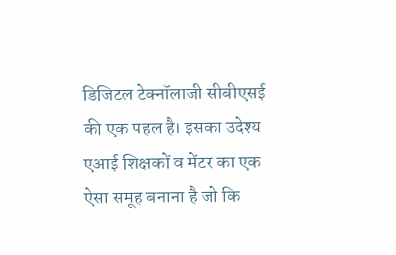डिजिटल टेक्नॉलाजी सीबीएसई की एक पहल है। इसका उदेश्य एआई शिक्षकों व मेंटर का एक ऐसा समूह बनाना है जो कि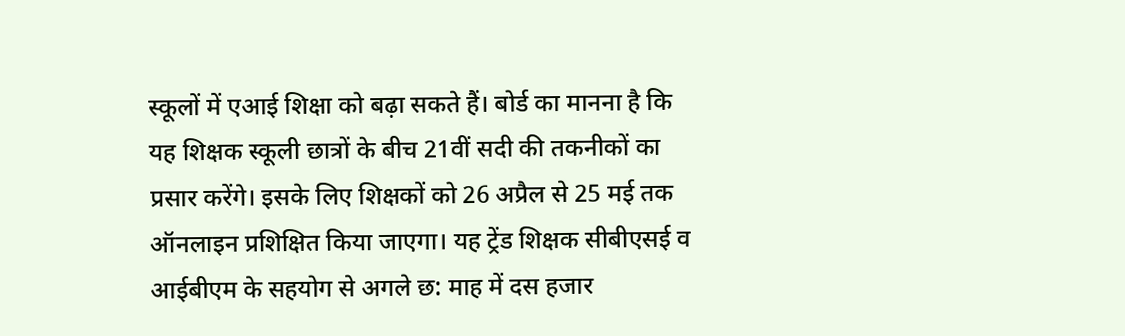स्कूलों में एआई शिक्षा को बढ़ा सकते हैं। बोर्ड का मानना है कि यह शिक्षक स्कूली छात्रों के बीच 21वीं सदी की तकनीकों का प्रसार करेंगे। इसके लिए शिक्षकों को 26 अप्रैल से 25 मई तक ऑनलाइन प्रशिक्षित किया जाएगा। यह ट्रेंड शिक्षक सीबीएसई व आईबीएम के सहयोग से अगले छ: माह में दस हजार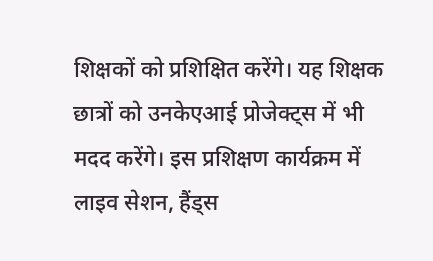शिक्षकों को प्रशिक्षित करेंगे। यह शिक्षक छात्रों को उनकेएआई प्रोजेक्ट्स में भी मदद करेंगे। इस प्रशिक्षण कार्यक्रम में लाइव सेशन, हैंड्स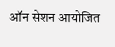ऑन सेशन आयोजित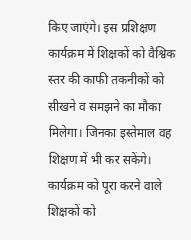किए जाएंगे। इस प्रशिक्षण कार्यक्रम में शिक्षकों को वैश्विक स्तर की काफी तकनीकों को सीखने व समझने का मौका मिलेगा। जिनका इस्तेमाल वह शिक्षण में भी कर सकेंगे। कार्यक्रम को पूरा करने वाले शिक्षकों को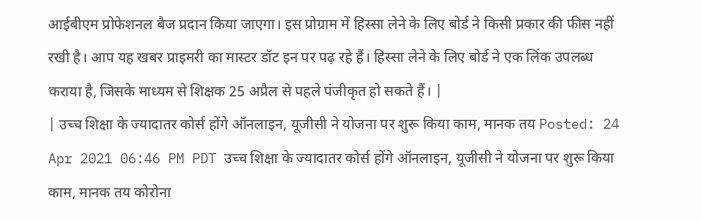आईबीएम प्रोफेशनल बैज प्रदान किया जाएगा। इस प्रोग्राम में हिस्सा लेने के लिए बोर्ड ने किसी प्रकार की फीस नहीं रखी है। आप यह खबर प्राइमरी का मास्टर डॉट इन पर पढ़ रहे हैं। हिस्सा लेने के लिए बोर्ड ने एक लिंक उपलब्ध कराया है, जिसके माध्यम से शिक्षक 25 अप्रैल से पहले पंजीकृत हो सकते हैं। |
| उच्च शिक्षा के ज्यादातर कोर्स होंगे ऑनलाइन, यूजीसी ने योजना पर शुरू किया काम, मानक तय Posted: 24 Apr 2021 06:46 PM PDT उच्च शिक्षा के ज्यादातर कोर्स होंगे ऑनलाइन, यूजीसी ने योजना पर शुरू किया काम, मानक तय कोरोना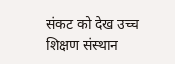संकट को देख उच्च शिक्षण संस्थान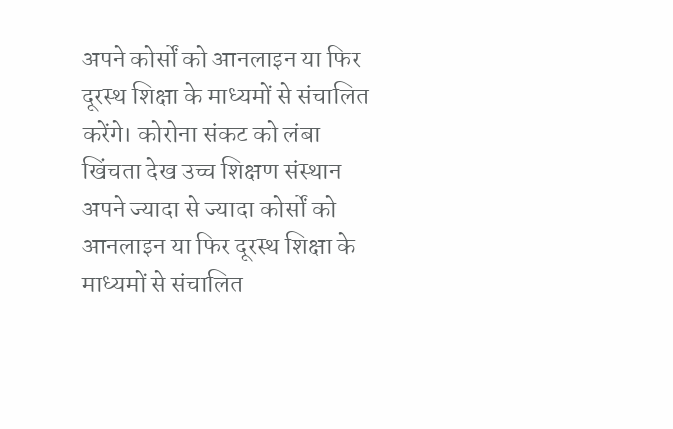अपने कोर्सों को आनलाइन या फिर दूरस्थ शिक्षा के माध्यमों से संचालित करेंगे। कोरोना संकट को लंबा खिंचता देख उच्च शिक्षण संस्थान अपने ज्यादा से ज्यादा कोर्सों को आनलाइन या फिर दूरस्थ शिक्षा के माध्यमों से संचालित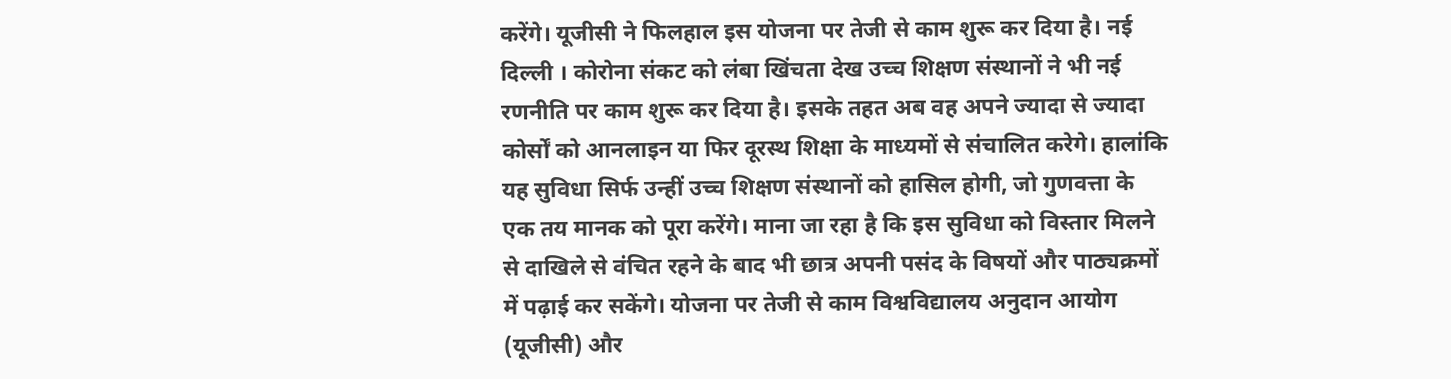करेंगे। यूजीसी ने फिलहाल इस योजना पर तेजी से काम शुरू कर दिया है। नई दिल्ली । कोरोना संकट को लंबा खिंचता देख उच्च शिक्षण संस्थानों ने भी नई रणनीति पर काम शुरू कर दिया है। इसके तहत अब वह अपने ज्यादा से ज्यादा कोर्सों को आनलाइन या फिर दूरस्थ शिक्षा के माध्यमों से संचालित करेगे। हालांकि यह सुविधा सिर्फ उन्हीं उच्च शिक्षण संस्थानों को हासिल होगी, जो गुणवत्ता के एक तय मानक को पूरा करेंगे। माना जा रहा है कि इस सुविधा को विस्तार मिलने से दाखिले से वंचित रहने के बाद भी छात्र अपनी पसंद के विषयों और पाठ्यक्रमों में पढ़ाई कर सकेंगे। योजना पर तेजी से काम विश्वविद्यालय अनुदान आयोग (यूजीसी) और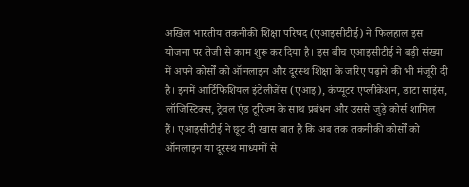अखिल भारतीय तकनीकी शिक्षा परिषद (एआइसीटीई) ने फिलहाल इस योजना पर तेजी से काम शुरू कर दिया है। इस बीच एआइसीटीई ने बड़ी संख्या में अपने कोर्सों को ऑनलाइन और दूरस्थ शिक्षा के जरिए पढ़ाने की भी मंजूरी दी है। इनमें आर्टिफिशियल इंटेलीजेंस (एआइ), कंप्यूटर एप्लीकेशन, डाटा साइंस, लॉजिस्टिक्स, ट्रेवल एंड टूरिज्म के साथ प्रबंधन और उससे जुड़े कोर्स शामिल हैं। एआइसीटीई ने छूट दी खास बात है कि अब तक तकनीकी कोर्सों को ऑनलाइन या दूरस्थ माध्यमों से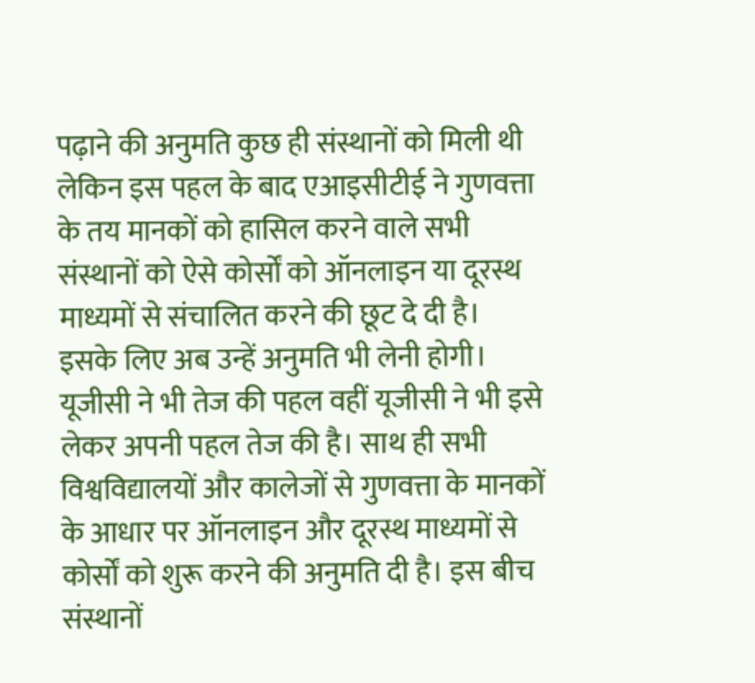पढ़ाने की अनुमति कुछ ही संस्थानों को मिली थी लेकिन इस पहल के बाद एआइसीटीई ने गुणवत्ता के तय मानकों को हासिल करने वाले सभी संस्थानों को ऐसे कोर्सों को ऑनलाइन या दूरस्थ माध्यमों से संचालित करने की छूट दे दी है। इसके लिए अब उन्हें अनुमति भी लेनी होगी। यूजीसी ने भी तेज की पहल वहीं यूजीसी ने भी इसे लेकर अपनी पहल तेज की है। साथ ही सभी विश्वविद्यालयों और कालेजों से गुणवत्ता के मानकों के आधार पर ऑनलाइन और दूरस्थ माध्यमों से कोर्सों को शुरू करने की अनुमति दी है। इस बीच संस्थानों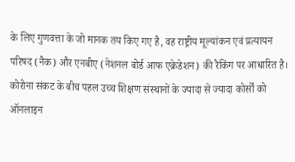के लिए गुणवत्ता के जो मानक तय किए गए है, वह राष्ट्रीय मूल्यांकन एवं प्रत्यायन परिषद (नैक) और एनबीए (नेशनल बोर्ड आफ एक्रेडेशन) की रैकिंग पर आधारित है। कोरोना संकट के बीच पहल उच्च शिक्षण संस्थानों के ज्यादा से ज्यादा कोर्सों को ऑनलाइन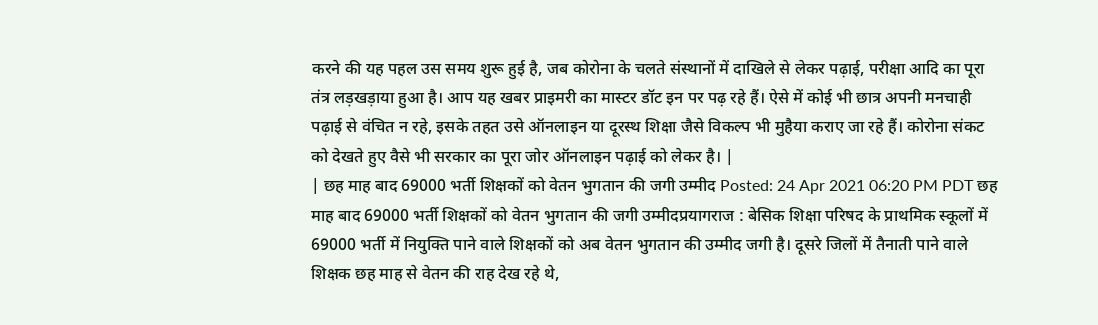करने की यह पहल उस समय शुरू हुई है, जब कोरोना के चलते संस्थानों में दाखिले से लेकर पढ़ाई, परीक्षा आदि का पूरा तंत्र लड़खड़ाया हुआ है। आप यह खबर प्राइमरी का मास्टर डॉट इन पर पढ़ रहे हैं। ऐसे में कोई भी छात्र अपनी मनचाही पढ़ाई से वंचित न रहे, इसके तहत उसे ऑनलाइन या दूरस्थ शिक्षा जैसे विकल्प भी मुहैया कराए जा रहे हैं। कोरोना संकट को देखते हुए वैसे भी सरकार का पूरा जोर ऑनलाइन पढ़ाई को लेकर है। |
| छह माह बाद 69000 भर्ती शिक्षकों को वेतन भुगतान की जगी उम्मीद Posted: 24 Apr 2021 06:20 PM PDT छह माह बाद 69000 भर्ती शिक्षकों को वेतन भुगतान की जगी उम्मीदप्रयागराज : बेसिक शिक्षा परिषद के प्राथमिक स्कूलों में 69000 भर्ती में नियुक्ति पाने वाले शिक्षकों को अब वेतन भुगतान की उम्मीद जगी है। दूसरे जिलों में तैनाती पाने वाले शिक्षक छह माह से वेतन की राह देख रहे थे,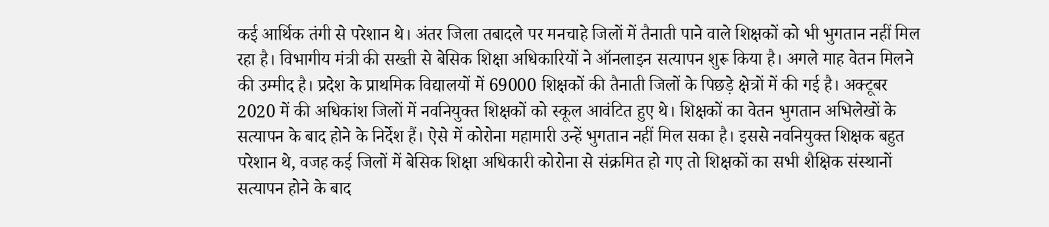कई आर्थिक तंगी से परेशान थे। अंतर जिला तबादले पर मनचाहे जिलों में तैनाती पाने वाले शिक्षकों को भी भुगतान नहीं मिल रहा है। विभागीय मंत्री की सख्ती से बेसिक शिक्षा अधिकारियों ने ऑनलाइन सत्यापन शुरू किया है। अगले माह वेतन मिलने की उम्मीद है। प्रदेश के प्राथमिक विद्यालयों में 69000 शिक्षकों की तैनाती जिलों के पिछड़े क्षेत्रों में की गई है। अक्टूबर 2020 में की अधिकांश जिलों में नवनियुक्त शिक्षकों को स्कूल आवंटित हुए थे। शिक्षकों का वेतन भुगतान अभिलेखों के सत्यापन के बाद होने के निर्देश हैं। ऐसे में कोरोना महामारी उन्हें भुगतान नहीं मिल सका है। इससे नवनियुक्त शिक्षक बहुत परेशान थे, वजह कई जिलों में बेसिक शिक्षा अधिकारी कोरोना से संक्रमित हो गए तो शिक्षकों का सभी शैक्षिक संस्थानों सत्यापन होने के बाद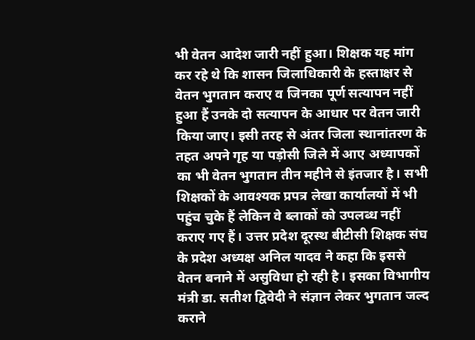भी वेतन आदेश जारी नहीं हुआ। शिक्षक यह मांग कर रहे थे कि शासन जिलाधिकारी के हस्ताक्षर से वेतन भुगतान कराए व जिनका पूर्ण सत्यापन नहीं हुआ हैं उनके दो सत्यापन के आधार पर वेतन जारी किया जाए। इसी तरह से अंतर जिला स्थानांतरण के तहत अपने गृह या पड़ोसी जिले में आए अध्यापकों का भी वेतन भुगतान तीन महीने से इंतजार है। सभी शिक्षकों के आवश्यक प्रपत्र लेखा कार्यालयों में भी पहुंच चुके हैं लेकिन वे ब्लाकों को उपलब्ध नहीं कराए गए हैं। उत्तर प्रदेश दूरस्थ बीटीसी शिक्षक संघ के प्रदेश अध्यक्ष अनिल यादव ने कहा कि इससे वेतन बनाने में असुविधा हो रही है। इसका विभागीय मंत्री डा. सतीश द्विवेदी ने संज्ञान लेकर भुगतान जल्द कराने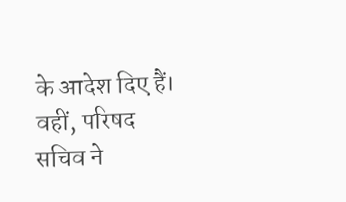के आदेश दिए हैं। वहीं, परिषद सचिव ने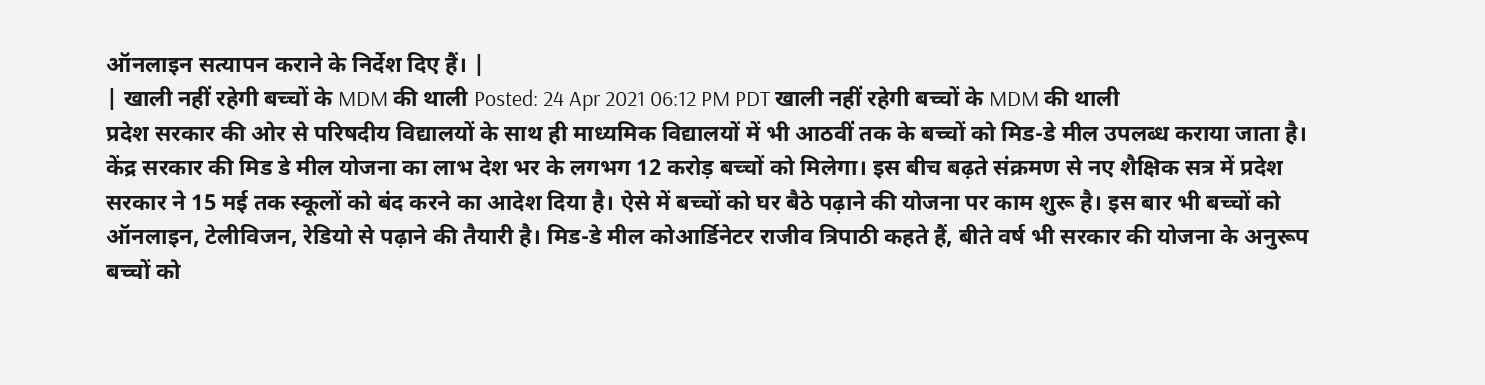ऑनलाइन सत्यापन कराने के निर्देश दिए हैं। |
| खाली नहीं रहेगी बच्चों के MDM की थाली Posted: 24 Apr 2021 06:12 PM PDT खाली नहीं रहेगी बच्चों के MDM की थाली
प्रदेश सरकार की ओर से परिषदीय विद्यालयों के साथ ही माध्यमिक विद्यालयों में भी आठवीं तक के बच्चों को मिड-डे मील उपलब्ध कराया जाता है। केंद्र सरकार की मिड डे मील योजना का लाभ देश भर के लगभग 12 करोड़ बच्चों को मिलेगा। इस बीच बढ़ते संक्रमण से नए शैक्षिक सत्र में प्रदेश सरकार ने 15 मई तक स्कूलों को बंद करने का आदेश दिया है। ऐसे में बच्चों को घर बैठे पढ़ाने की योजना पर काम शुरू है। इस बार भी बच्चों को ऑनलाइन, टेलीविजन, रेडियो से पढ़ाने की तैयारी है। मिड-डे मील कोआर्डिनेटर राजीव त्रिपाठी कहते हैं, बीते वर्ष भी सरकार की योजना के अनुरूप बच्चों को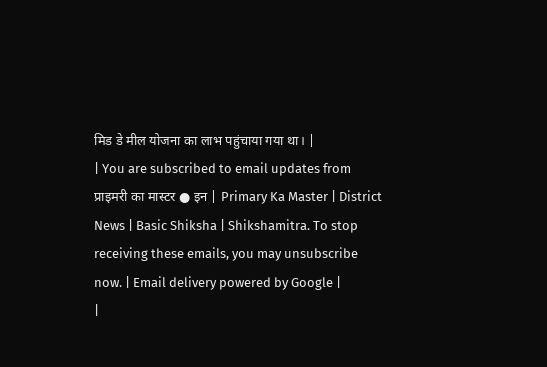मिड डे मील योजना का लाभ पहुंचाया गया था। |
| You are subscribed to email updates from प्राइमरी का मास्टर ● इन | Primary Ka Master | District News | Basic Shiksha | Shikshamitra. To stop receiving these emails, you may unsubscribe now. | Email delivery powered by Google |
|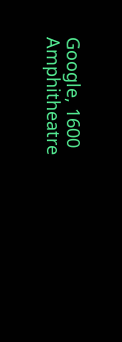Google, 1600 Amphitheatre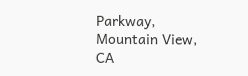Parkway, Mountain View, CA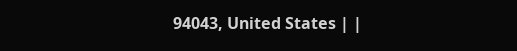94043, United States | |